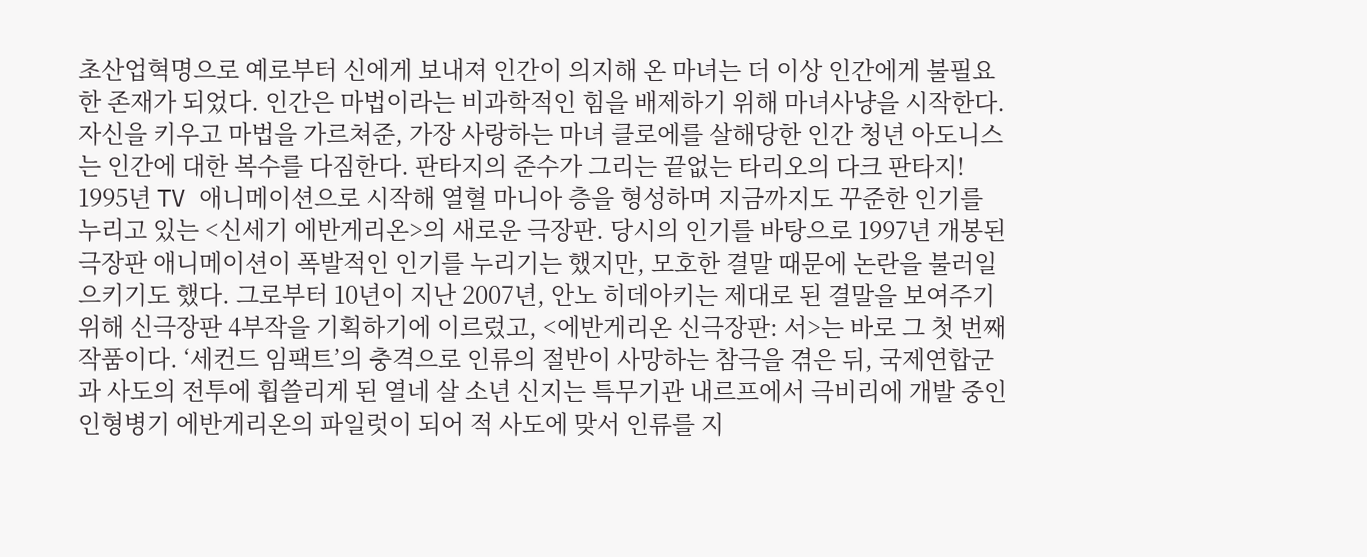초산업혁명으로 예로부터 신에게 보내져 인간이 의지해 온 마녀는 더 이상 인간에게 불필요한 존재가 되었다. 인간은 마법이라는 비과학적인 힘을 배제하기 위해 마녀사냥을 시작한다.자신을 키우고 마법을 가르쳐준, 가장 사랑하는 마녀 클로에를 살해당한 인간 청년 아도니스는 인간에 대한 복수를 다짐한다. 판타지의 준수가 그리는 끝없는 타리오의 다크 판타지!
1995년 TV 애니메이션으로 시작해 열혈 마니아 층을 형성하며 지금까지도 꾸준한 인기를 누리고 있는 <신세기 에반게리온>의 새로운 극장판. 당시의 인기를 바탕으로 1997년 개봉된 극장판 애니메이션이 폭발적인 인기를 누리기는 했지만, 모호한 결말 때문에 논란을 불러일으키기도 했다. 그로부터 10년이 지난 2007년, 안노 히데아키는 제대로 된 결말을 보여주기 위해 신극장판 4부작을 기획하기에 이르렀고, <에반게리온 신극장판: 서>는 바로 그 첫 번째 작품이다. ‘세컨드 임팩트’의 충격으로 인류의 절반이 사망하는 참극을 겪은 뒤, 국제연합군과 사도의 전투에 휩쓸리게 된 열네 살 소년 신지는 특무기관 내르프에서 극비리에 개발 중인 인형병기 에반게리온의 파일럿이 되어 적 사도에 맞서 인류를 지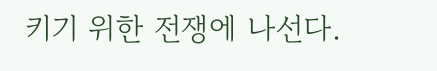키기 위한 전쟁에 나선다.